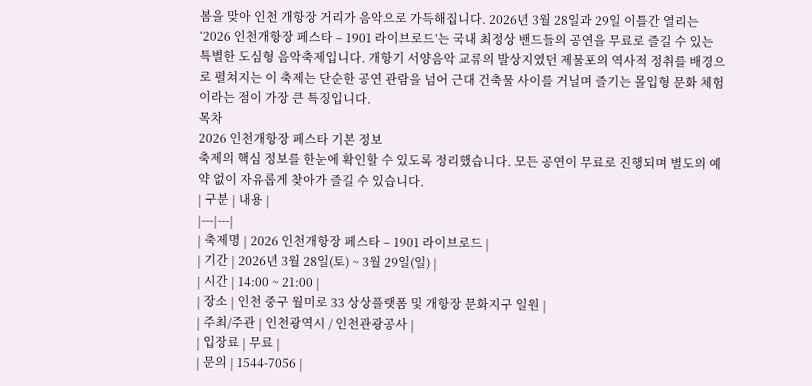봄을 맞아 인천 개항장 거리가 음악으로 가득해집니다. 2026년 3월 28일과 29일 이틀간 열리는 ‘2026 인천개항장 페스타 – 1901 라이브로드’는 국내 최정상 밴드들의 공연을 무료로 즐길 수 있는 특별한 도심형 음악축제입니다. 개항기 서양음악 교류의 발상지였던 제물포의 역사적 정취를 배경으로 펼쳐지는 이 축제는 단순한 공연 관람을 넘어 근대 건축물 사이를 거닐며 즐기는 몰입형 문화 체험이라는 점이 가장 큰 특징입니다.
목차
2026 인천개항장 페스타 기본 정보
축제의 핵심 정보를 한눈에 확인할 수 있도록 정리했습니다. 모든 공연이 무료로 진행되며 별도의 예약 없이 자유롭게 찾아가 즐길 수 있습니다.
| 구분 | 내용 |
|---|---|
| 축제명 | 2026 인천개항장 페스타 – 1901 라이브로드 |
| 기간 | 2026년 3월 28일(토) ~ 3월 29일(일) |
| 시간 | 14:00 ~ 21:00 |
| 장소 | 인천 중구 월미로 33 상상플랫폼 및 개항장 문화지구 일원 |
| 주최/주관 | 인천광역시 / 인천관광공사 |
| 입장료 | 무료 |
| 문의 | 1544-7056 |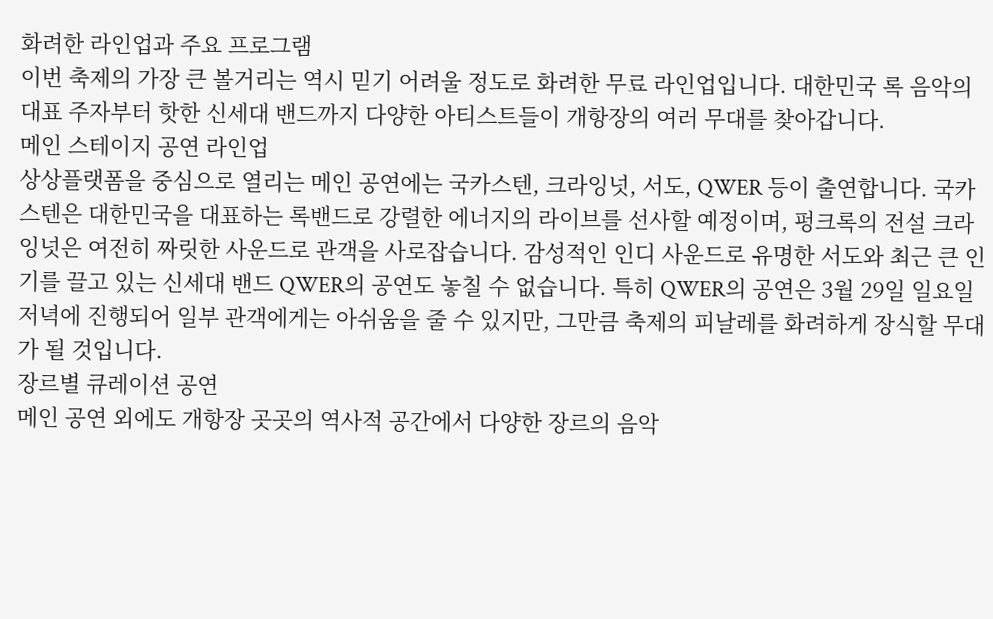화려한 라인업과 주요 프로그램
이번 축제의 가장 큰 볼거리는 역시 믿기 어려울 정도로 화려한 무료 라인업입니다. 대한민국 록 음악의 대표 주자부터 핫한 신세대 밴드까지 다양한 아티스트들이 개항장의 여러 무대를 찾아갑니다.
메인 스테이지 공연 라인업
상상플랫폼을 중심으로 열리는 메인 공연에는 국카스텐, 크라잉넛, 서도, QWER 등이 출연합니다. 국카스텐은 대한민국을 대표하는 록밴드로 강렬한 에너지의 라이브를 선사할 예정이며, 펑크록의 전설 크라잉넛은 여전히 짜릿한 사운드로 관객을 사로잡습니다. 감성적인 인디 사운드로 유명한 서도와 최근 큰 인기를 끌고 있는 신세대 밴드 QWER의 공연도 놓칠 수 없습니다. 특히 QWER의 공연은 3월 29일 일요일 저녁에 진행되어 일부 관객에게는 아쉬움을 줄 수 있지만, 그만큼 축제의 피날레를 화려하게 장식할 무대가 될 것입니다.
장르별 큐레이션 공연
메인 공연 외에도 개항장 곳곳의 역사적 공간에서 다양한 장르의 음악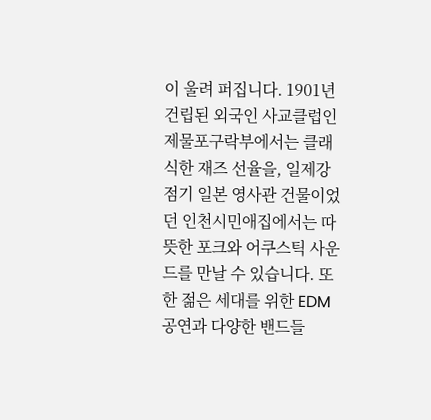이 울려 퍼집니다. 1901년 건립된 외국인 사교클럽인 제물포구락부에서는 클래식한 재즈 선율을, 일제강점기 일본 영사관 건물이었던 인천시민애집에서는 따뜻한 포크와 어쿠스틱 사운드를 만날 수 있습니다. 또한 젊은 세대를 위한 EDM 공연과 다양한 밴드들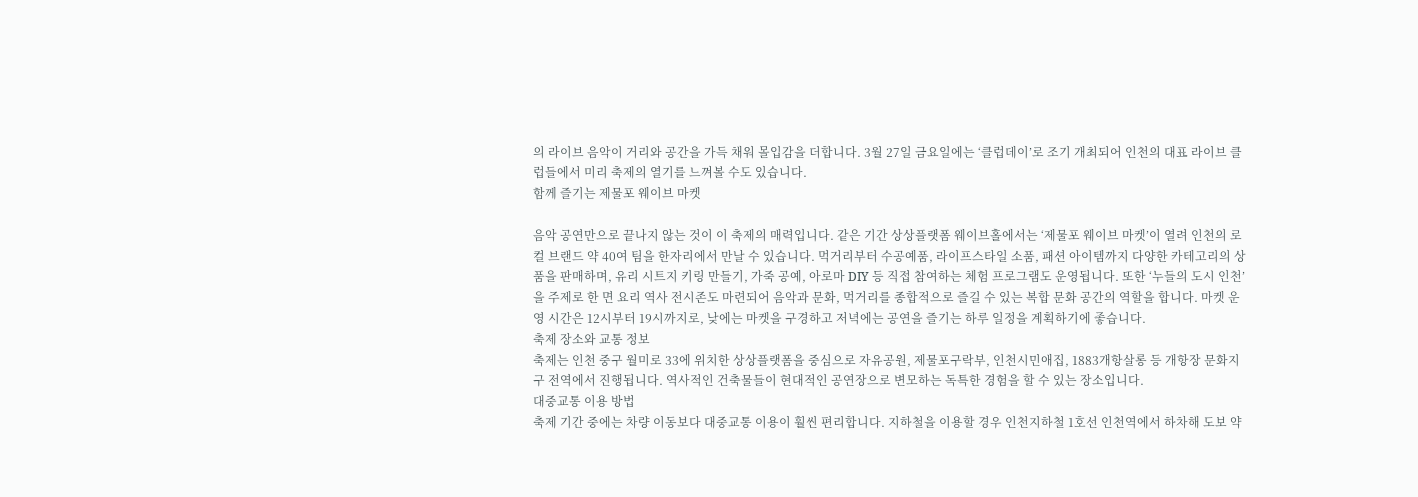의 라이브 음악이 거리와 공간을 가득 채워 몰입감을 더합니다. 3월 27일 금요일에는 ‘클럽데이’로 조기 개최되어 인천의 대표 라이브 클럽들에서 미리 축제의 열기를 느껴볼 수도 있습니다.
함께 즐기는 제물포 웨이브 마켓

음악 공연만으로 끝나지 않는 것이 이 축제의 매력입니다. 같은 기간 상상플랫폼 웨이브홀에서는 ‘제물포 웨이브 마켓’이 열려 인천의 로컬 브랜드 약 40여 팀을 한자리에서 만날 수 있습니다. 먹거리부터 수공예품, 라이프스타일 소품, 패션 아이템까지 다양한 카테고리의 상품을 판매하며, 유리 시트지 키링 만들기, 가죽 공예, 아로마 DIY 등 직접 참여하는 체험 프로그램도 운영됩니다. 또한 ‘누들의 도시 인천’을 주제로 한 면 요리 역사 전시존도 마련되어 음악과 문화, 먹거리를 종합적으로 즐길 수 있는 복합 문화 공간의 역할을 합니다. 마켓 운영 시간은 12시부터 19시까지로, 낮에는 마켓을 구경하고 저녁에는 공연을 즐기는 하루 일정을 계획하기에 좋습니다.
축제 장소와 교통 정보
축제는 인천 중구 월미로 33에 위치한 상상플랫폼을 중심으로 자유공원, 제물포구락부, 인천시민애집, 1883개항살롱 등 개항장 문화지구 전역에서 진행됩니다. 역사적인 건축물들이 현대적인 공연장으로 변모하는 독특한 경험을 할 수 있는 장소입니다.
대중교통 이용 방법
축제 기간 중에는 차량 이동보다 대중교통 이용이 훨씬 편리합니다. 지하철을 이용할 경우 인천지하철 1호선 인천역에서 하차해 도보 약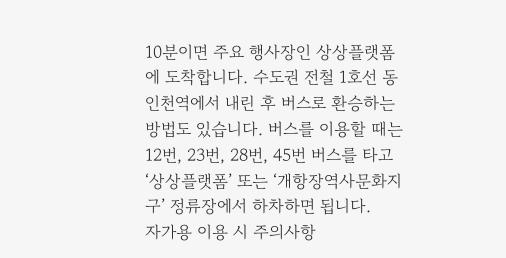10분이면 주요 행사장인 상상플랫폼에 도착합니다. 수도권 전철 1호선 동인천역에서 내린 후 버스로 환승하는 방법도 있습니다. 버스를 이용할 때는 12번, 23번, 28번, 45번 버스를 타고 ‘상상플랫폼’ 또는 ‘개항장역사문화지구’ 정류장에서 하차하면 됩니다.
자가용 이용 시 주의사항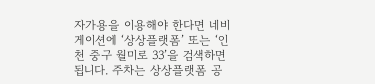자가용을 이용해야 한다면 네비게이션에 ‘상상플랫폼’ 또는 ‘인천 중구 월미로 33’을 검색하면 됩니다. 주차는 상상플랫폼 공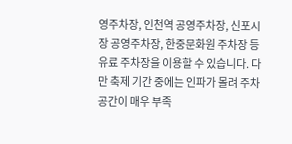영주차장, 인천역 공영주차장, 신포시장 공영주차장, 한중문화원 주차장 등 유료 주차장을 이용할 수 있습니다. 다만 축제 기간 중에는 인파가 몰려 주차 공간이 매우 부족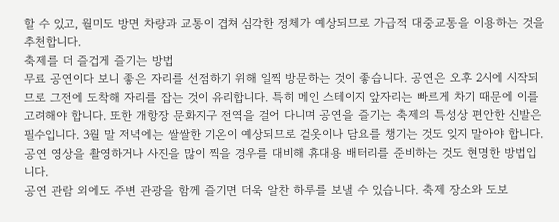할 수 있고, 월미도 방면 차량과 교통이 겹쳐 심각한 정체가 예상되므로 가급적 대중교통을 이용하는 것을 추천합니다.
축제를 더 즐겁게 즐기는 방법
무료 공연이다 보니 좋은 자리를 선점하기 위해 일찍 방문하는 것이 좋습니다. 공연은 오후 2시에 시작되므로 그전에 도착해 자리를 잡는 것이 유리합니다. 특히 메인 스테이지 앞자리는 빠르게 차기 때문에 이를 고려해야 합니다. 또한 개항장 문화지구 전역을 걸어 다니며 공연을 즐기는 축제의 특성상 편안한 신발은 필수입니다. 3월 말 저녁에는 쌀쌀한 기온이 예상되므로 겉옷이나 담요를 챙기는 것도 잊지 말아야 합니다. 공연 영상을 촬영하거나 사진을 많이 찍을 경우를 대비해 휴대용 배터리를 준비하는 것도 현명한 방법입니다.
공연 관람 외에도 주변 관광을 함께 즐기면 더욱 알찬 하루를 보낼 수 있습니다. 축제 장소와 도보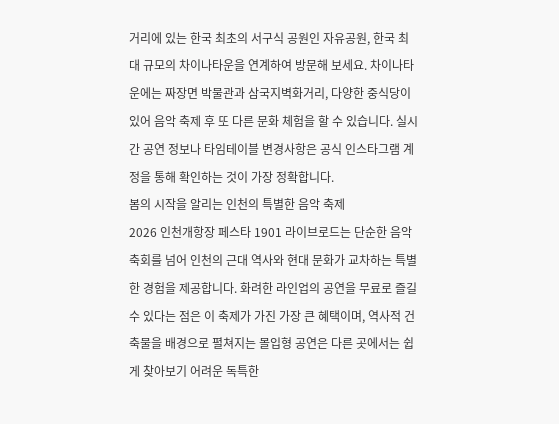거리에 있는 한국 최초의 서구식 공원인 자유공원, 한국 최대 규모의 차이나타운을 연계하여 방문해 보세요. 차이나타운에는 짜장면 박물관과 삼국지벽화거리, 다양한 중식당이 있어 음악 축제 후 또 다른 문화 체험을 할 수 있습니다. 실시간 공연 정보나 타임테이블 변경사항은 공식 인스타그램 계정을 통해 확인하는 것이 가장 정확합니다.
봄의 시작을 알리는 인천의 특별한 음악 축제
2026 인천개항장 페스타 1901 라이브로드는 단순한 음악 축회를 넘어 인천의 근대 역사와 현대 문화가 교차하는 특별한 경험을 제공합니다. 화려한 라인업의 공연을 무료로 즐길 수 있다는 점은 이 축제가 가진 가장 큰 혜택이며, 역사적 건축물을 배경으로 펼쳐지는 몰입형 공연은 다른 곳에서는 쉽게 찾아보기 어려운 독특한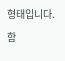형태입니다. 함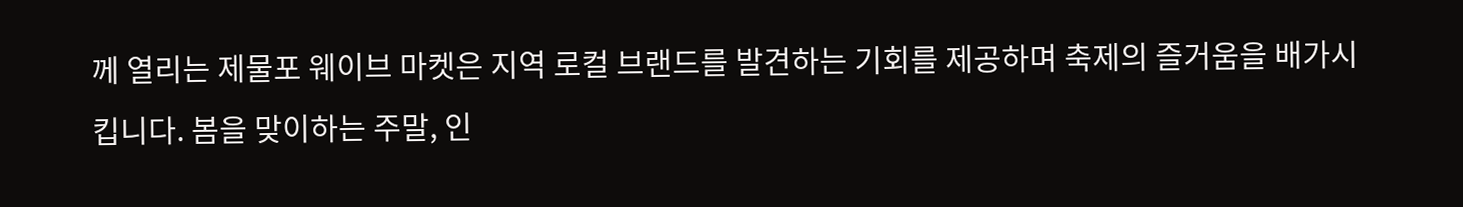께 열리는 제물포 웨이브 마켓은 지역 로컬 브랜드를 발견하는 기회를 제공하며 축제의 즐거움을 배가시킵니다. 봄을 맞이하는 주말, 인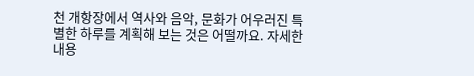천 개항장에서 역사와 음악, 문화가 어우러진 특별한 하루를 계획해 보는 것은 어떨까요. 자세한 내용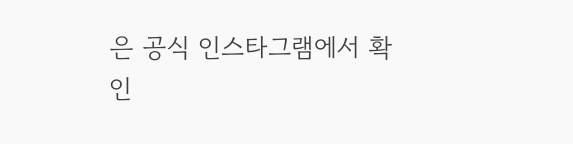은 공식 인스타그램에서 확인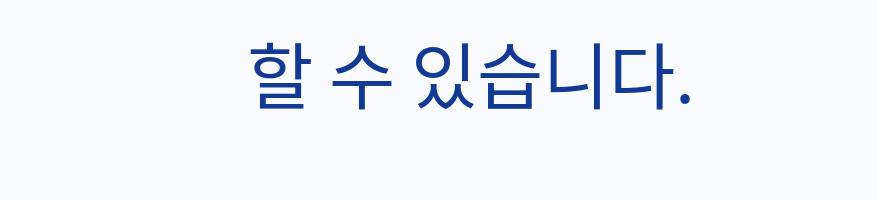할 수 있습니다.